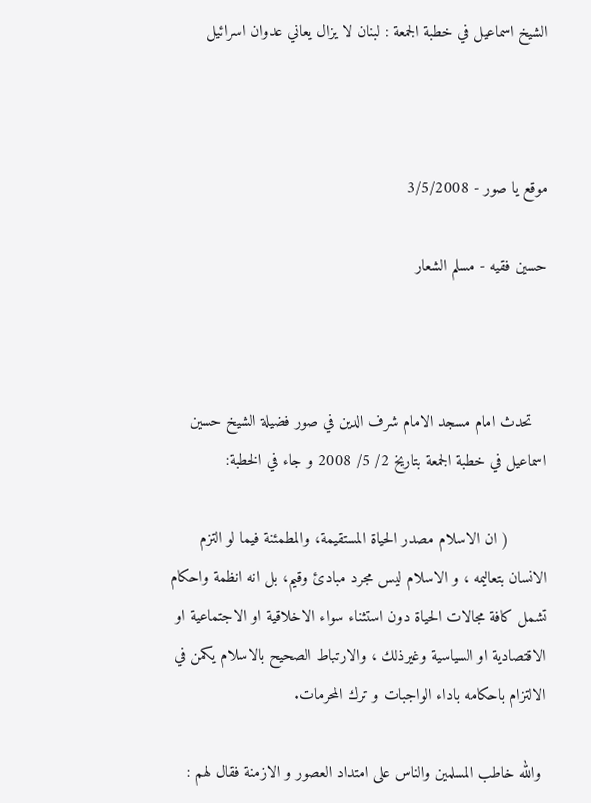الشيخ اسماعيل في خطبة الجمعة : لبنان لا يزال يعاني عدوان اسرائيل



موقع يا صور - 3/5/2008

حسين فقيه - مسلم الشعار



   تحدث امام مسجد الامام شرف الدين في صور فضيلة الشيخ حسين اسماعيل في خطبة الجمعة بتاريخ 2/ 5/ 2008 و جاء في الخطبة:

        ( ان الاسلام مصدر الحياة المستقيمة، والمطمئنة فيما لو التزم الانسان بتعاليمه ، و الاسلام ليس مجرد مبادئ وقيم، بل انه انظمة واحكام تشمل كافة مجالات الحياة دون استثناء سواء الاخلاقية او الاجتماعية او الاقتصادية او السياسية وغيرذلك ، والارتباط الصحيح بالاسلام يكمن في الالتزام باحكامه باداء الواجبات و ترك المحرمات.

 والله خاطب المسلمين والناس على امتداد العصور و الازمنة فقال لهم :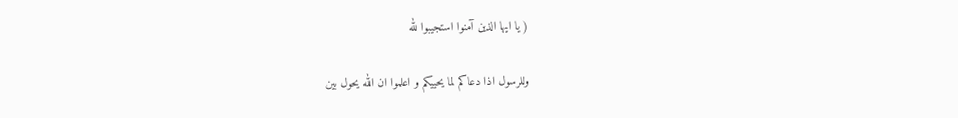( يا ايها الذين آمنوا استجيبوا لله

وللرسول اذا دعاكم لما يحييكم و اعلموا ان الله يحول بين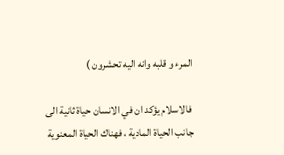المرء و قلبه وانه اليه تحشرون )

 فالاسلام يؤكد ان في الانسان حياة ثانية الى جانب الحياة المادية ، فهناك الحياة المعنوية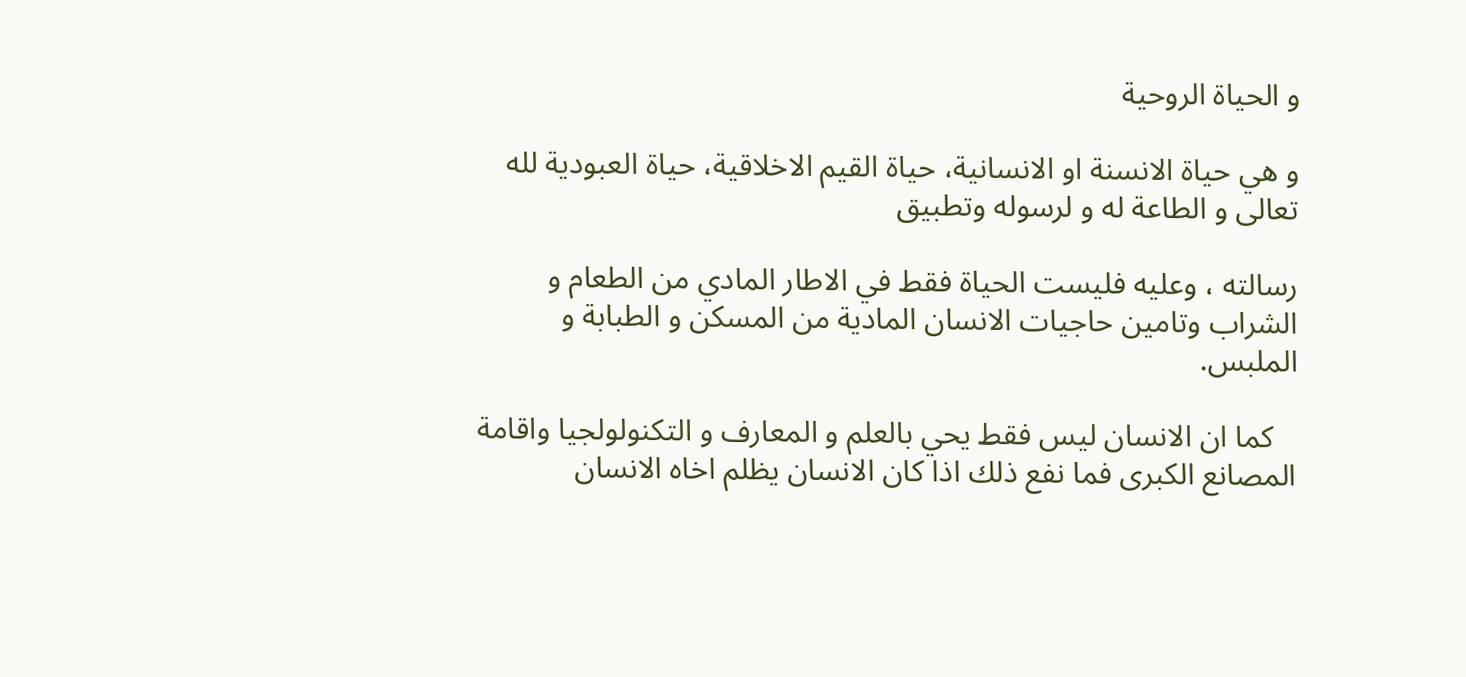و الحياة الروحية

و هي حياة الانسنة او الانسانية، حياة القيم الاخلاقية، حياة العبودية لله تعالى و الطاعة له و لرسوله وتطبيق

رسالته ، وعليه فليست الحياة فقط في الاطار المادي من الطعام و الشراب وتامين حاجيات الانسان المادية من المسكن و الطبابة و الملبس.

   كما ان الانسان ليس فقط يحي بالعلم و المعارف و التكنولولجيا واقامة المصانع الكبرى فما نفع ذلك اذا كان الانسان يظلم اخاه الانسان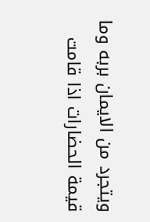ويتجرد من الايمان بربه وما قيمة الحضارات اذا قامت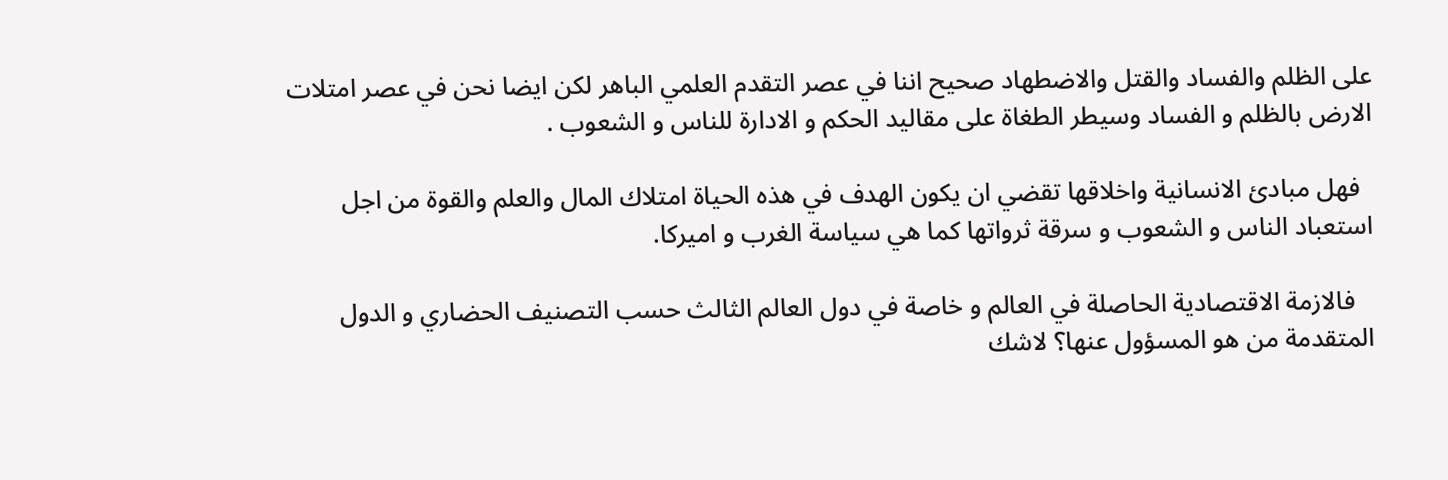على الظلم والفساد والقتل والاضطهاد صحيح اننا في عصر التقدم العلمي الباهر لكن ايضا نحن في عصر امتلات الارض بالظلم و الفساد وسيطر الطغاة على مقاليد الحكم و الادارة للناس و الشعوب .

  فهل مبادئ الانسانية واخلاقها تقضي ان يكون الهدف في هذه الحياة امتلاك المال والعلم والقوة من اجل استعباد الناس و الشعوب و سرقة ثرواتها كما هي سياسة الغرب و اميركا.

   فالازمة الاقتصادية الحاصلة في العالم و خاصة في دول العالم الثالث حسب التصنيف الحضاري و الدول المتقدمة من هو المسؤول عنها؟ لاشك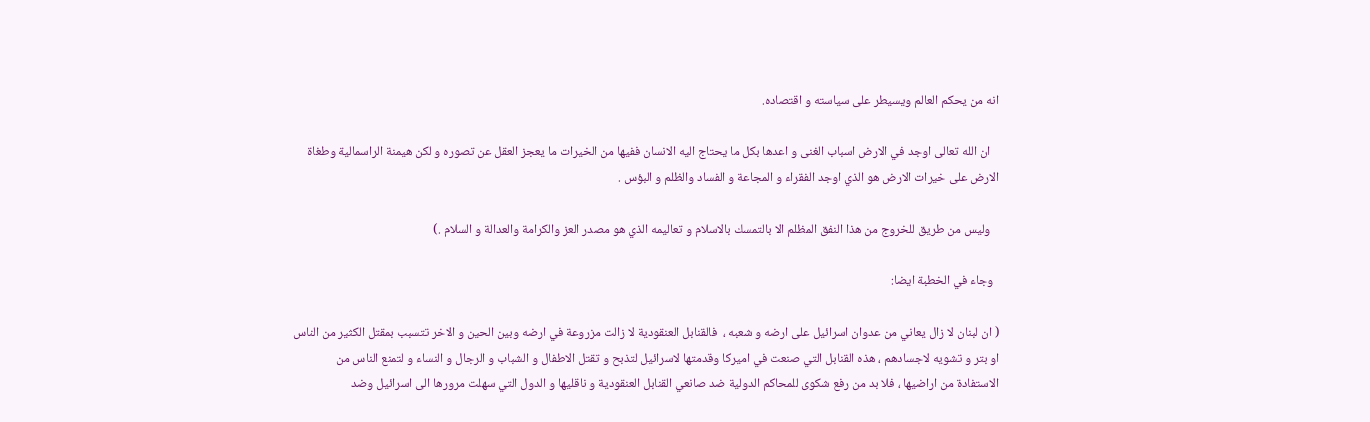انه من يحكم العالم ويسيطر على سياسته و اقتصاده.

   ان الله تعالى اوجد في الارض اسباب الغنى و اعدها بكل ما يحتاج اليه الانسان ففيها من الخيرات ما يعجز العقل عن تصوره و لكن هيمنة الراسمالية وطغاة الارض على خيرات الارض هو الذي اوجد الفقراء و المجاعة و الفساد والظلم و البؤس .

   وليس من طريق للخروج من هذا النفق المظلم الا بالتمسك بالاسلام و تعاليمه الذي هو مصدر العز والكرامة والعدالة و السلام .)

  وجاء في الخطبة ايضا:

( ان لبنان لا زال يعاني من عدوان اسرائيل على ارضه و شعبه ،  فالقنابل العنقودية لا زالت مزروعة في ارضه وبين الحين و الاخر تتسبب بمقتل الكثير من الناس او بتر و تشويه لاجسادهم ، هذه القنابل التي صنعت في اميركا وقدمتها لاسرائيل لتذبح و تقتل الاطفال و الشباب و الرجال و النساء و لتمنع الناس من الاستفادة من اراضيها ، فلا بد من رفع شكوى للمحاكم الدولية ضد صانعي القنابل العنقودية و ناقليها و الدول التي سهلت مرورها الى اسرائيل وضد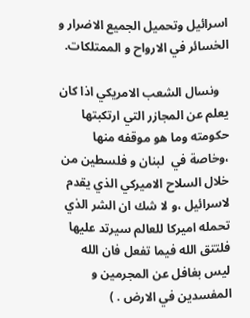اسرائيل وتحميل الجميع الاضرار و الخسائر في الارواح و الممتلكات.

   ونسال الشعب الامريكي اذا كان يعلم عن المجازر التي ارتكبتها حكومته وما هو موقفه منها ،وخاصة في  لبنان و فلسطين من خلال السلاح الاميركي الذي يقدم لاسرائيل ،و لا شك ان الشر الذي تحمله اميركا للعالم سيرتد عليها فلتتق الله فيما تفعل فان الله ليس بغافل عن المجرمين و المفسدين في الارض . )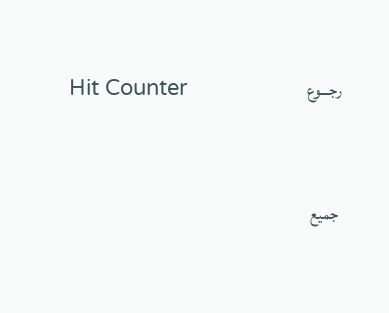رجـــوع                                    Hit Counter


 جميع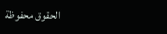الحقوق محفوظة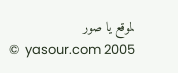لموقع يا صور yasour.com 2005  ©